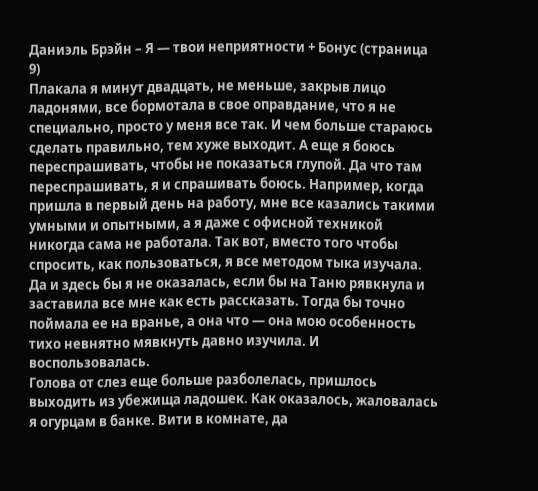Даниэль Брэйн – Я — твои неприятности + Бонус (страница 9)
Плакала я минут двадцать, не меньше, закрыв лицо ладонями, все бормотала в свое оправдание, что я не специально, просто у меня все так. И чем больше стараюсь сделать правильно, тем хуже выходит. А еще я боюсь переспрашивать, чтобы не показаться глупой. Да что там переспрашивать, я и спрашивать боюсь. Например, когда пришла в первый день на работу, мне все казались такими умными и опытными, а я даже с офисной техникой никогда сама не работала. Так вот, вместо того чтобы спросить, как пользоваться, я все методом тыка изучала.
Да и здесь бы я не оказалась, если бы на Таню рявкнула и заставила все мне как есть рассказать. Тогда бы точно поймала ее на вранье, а она что — она мою особенность тихо невнятно мявкнуть давно изучила. И воспользовалась.
Голова от слез еще больше разболелась, пришлось выходить из убежища ладошек. Как оказалось, жаловалась я огурцам в банке. Вити в комнате, да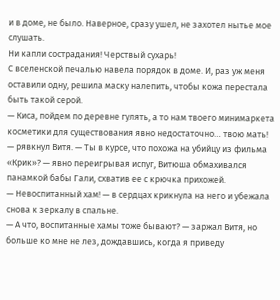и в доме, не было. Наверное, сразу ушел, не захотел нытье мое слушать.
Ни капли сострадания! Черствый сухарь!
С вселенской печалью навела порядок в доме. И, раз уж меня оставили одну, решила маску налепить, чтобы кожа перестала быть такой серой.
— Киса, пойдем по деревне гулять, а то нам твоего минимаркета косметики для существования явно недостаточно… твою мать! — рявкнул Витя. — Ты в курсе, что похожа на убийцу из фильма «Крик»? — явно переигрывая испуг, Витюша обмахивался панамкой бабы Гали, схватив ее с крючка прихожей.
— Невоспитанный хам! — в сердцах крикнула на него и убежала снова к зеркалу в спальне.
— А что, воспитанные хамы тоже бывают? — заржал Витя, но больше ко мне не лез, дождавшись, когда я приведу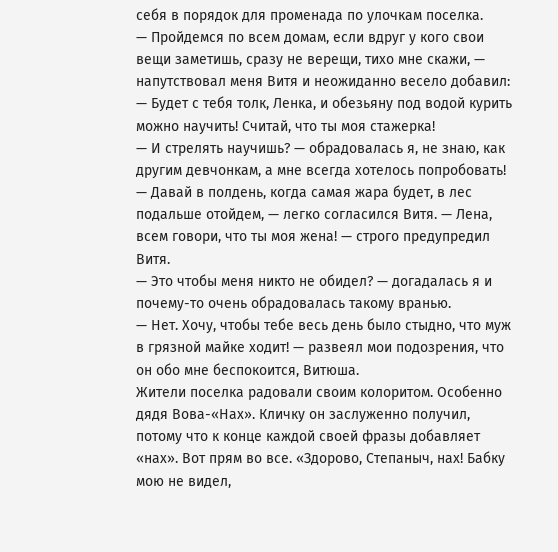себя в порядок для променада по улочкам поселка.
— Пройдемся по всем домам, если вдруг у кого свои вещи заметишь, сразу не верещи, тихо мне скажи, — напутствовал меня Витя и неожиданно весело добавил: — Будет с тебя толк, Ленка, и обезьяну под водой курить можно научить! Считай, что ты моя стажерка!
— И стрелять научишь? — обрадовалась я, не знаю, как другим девчонкам, а мне всегда хотелось попробовать!
— Давай в полдень, когда самая жара будет, в лес подальше отойдем, — легко согласился Витя. — Лена, всем говори, что ты моя жена! — строго предупредил Витя.
— Это чтобы меня никто не обидел? — догадалась я и почему-то очень обрадовалась такому вранью.
— Нет. Хочу, чтобы тебе весь день было стыдно, что муж в грязной майке ходит! — развеял мои подозрения, что он обо мне беспокоится, Витюша.
Жители поселка радовали своим колоритом. Особенно дядя Вова-«Нах». Кличку он заслуженно получил, потому что к конце каждой своей фразы добавляет «нах». Вот прям во все. «Здорово, Степаныч, нах! Бабку мою не видел,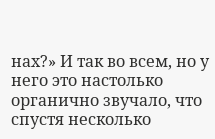нах?» И так во всем, но у него это настолько органично звучало, что спустя несколько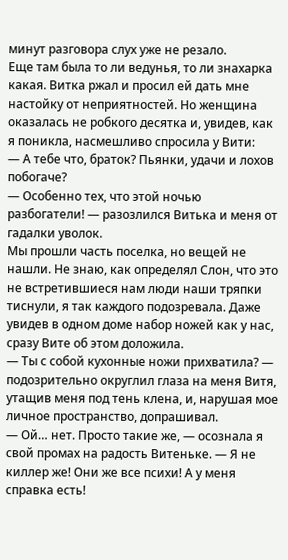минут разговора слух уже не резало.
Еще там была то ли ведунья, то ли знахарка какая. Витка ржал и просил ей дать мне настойку от неприятностей. Но женщина оказалась не робкого десятка и, увидев, как я поникла, насмешливо спросила у Вити:
— А тебе что, браток? Пьянки, удачи и лохов побогаче?
— Особенно тех, что этой ночью разбогатели! — разозлился Витька и меня от гадалки уволок.
Мы прошли часть поселка, но вещей не нашли. Не знаю, как определял Слон, что это не встретившиеся нам люди наши тряпки тиснули, я так каждого подозревала. Даже увидев в одном доме набор ножей как у нас, сразу Вите об этом доложила.
— Ты с собой кухонные ножи прихватила? — подозрительно округлил глаза на меня Витя, утащив меня под тень клена, и, нарушая мое личное пространство, допрашивал.
— Ой… нет. Просто такие же, — осознала я свой промах на радость Витеньке. — Я не киллер же! Они же все психи! А у меня справка есть!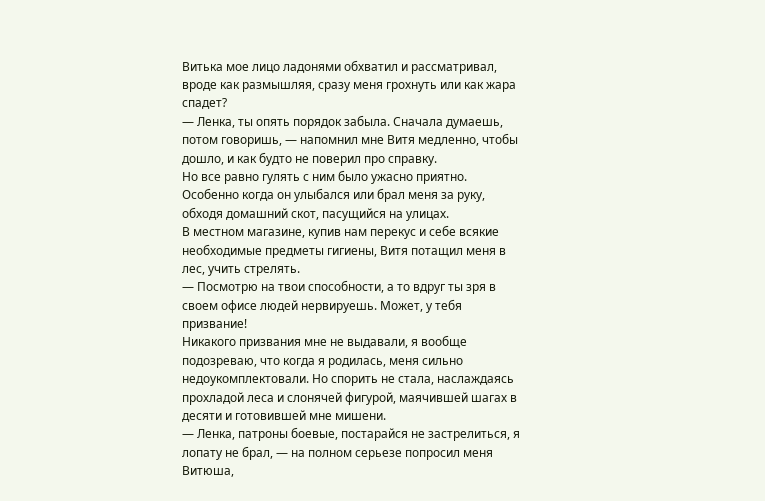Витька мое лицо ладонями обхватил и рассматривал, вроде как размышляя, сразу меня грохнуть или как жара спадет?
— Ленка, ты опять порядок забыла. Сначала думаешь, потом говоришь, — напомнил мне Витя медленно, чтобы дошло, и как будто не поверил про справку.
Но все равно гулять с ним было ужасно приятно. Особенно когда он улыбался или брал меня за руку, обходя домашний скот, пасущийся на улицах.
В местном магазине, купив нам перекус и себе всякие необходимые предметы гигиены, Витя потащил меня в лес, учить стрелять.
— Посмотрю на твои способности, а то вдруг ты зря в своем офисе людей нервируешь. Может, у тебя призвание!
Никакого призвания мне не выдавали, я вообще подозреваю, что когда я родилась, меня сильно недоукомплектовали. Но спорить не стала, наслаждаясь прохладой леса и слонячей фигурой, маячившей шагах в десяти и готовившей мне мишени.
— Ленка, патроны боевые, постарайся не застрелиться, я лопату не брал, — на полном серьезе попросил меня Витюша,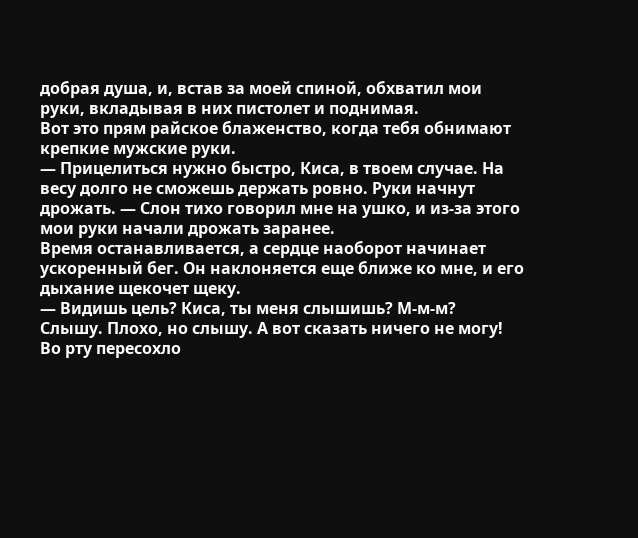добрая душа, и, встав за моей спиной, обхватил мои руки, вкладывая в них пистолет и поднимая.
Вот это прям райское блаженство, когда тебя обнимают крепкие мужские руки.
— Прицелиться нужно быстро, Киса, в твоем случае. На весу долго не сможешь держать ровно. Руки начнут дрожать. — Слон тихо говорил мне на ушко, и из-за этого мои руки начали дрожать заранее.
Время останавливается, а сердце наоборот начинает ускоренный бег. Он наклоняется еще ближе ко мне, и его дыхание щекочет щеку.
— Видишь цель? Киса, ты меня слышишь? М-м-м?
Слышу. Плохо, но слышу. А вот сказать ничего не могу! Во рту пересохло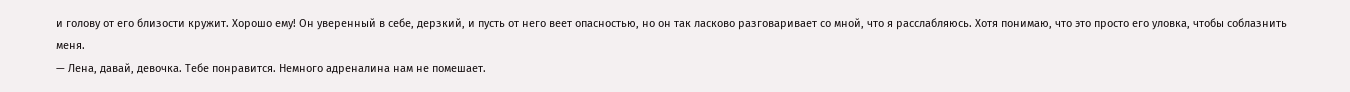и голову от его близости кружит. Хорошо ему! Он уверенный в себе, дерзкий, и пусть от него веет опасностью, но он так ласково разговаривает со мной, что я расслабляюсь. Хотя понимаю, что это просто его уловка, чтобы соблазнить меня.
— Лена, давай, девочка. Тебе понравится. Немного адреналина нам не помешает.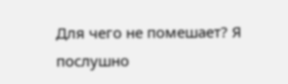Для чего не помешает? Я послушно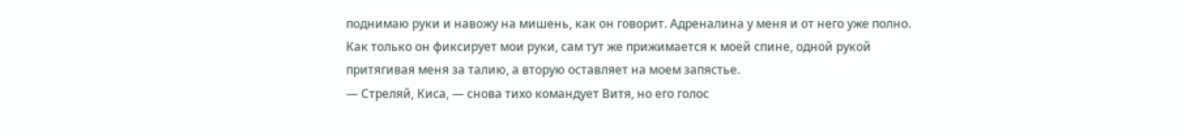поднимаю руки и навожу на мишень, как он говорит. Адреналина у меня и от него уже полно. Как только он фиксирует мои руки, сам тут же прижимается к моей спине, одной рукой притягивая меня за талию, а вторую оставляет на моем запястье.
— Стреляй, Киса, — снова тихо командует Витя, но его голос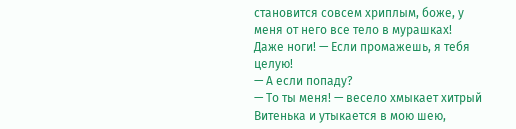становится совсем хриплым, боже, у меня от него все тело в мурашках! Даже ноги! — Если промажешь, я тебя целую!
— А если попаду?
— То ты меня! — весело хмыкает хитрый Витенька и утыкается в мою шею,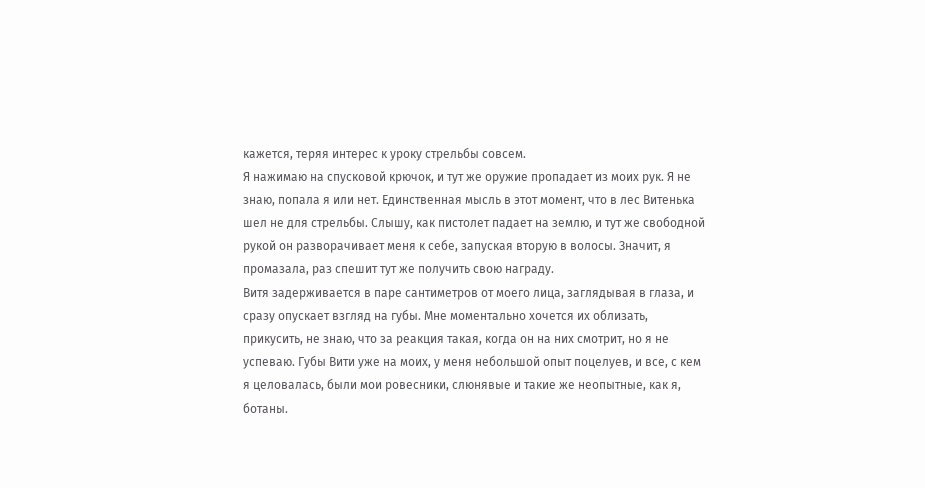кажется, теряя интерес к уроку стрельбы совсем.
Я нажимаю на спусковой крючок, и тут же оружие пропадает из моих рук. Я не знаю, попала я или нет. Единственная мысль в этот момент, что в лес Витенька шел не для стрельбы. Слышу, как пистолет падает на землю, и тут же свободной рукой он разворачивает меня к себе, запуская вторую в волосы. Значит, я промазала, раз спешит тут же получить свою награду.
Витя задерживается в паре сантиметров от моего лица, заглядывая в глаза, и сразу опускает взгляд на губы. Мне моментально хочется их облизать, прикусить, не знаю, что за реакция такая, когда он на них смотрит, но я не успеваю. Губы Вити уже на моих, у меня небольшой опыт поцелуев, и все, с кем я целовалась, были мои ровесники, слюнявые и такие же неопытные, как я, ботаны.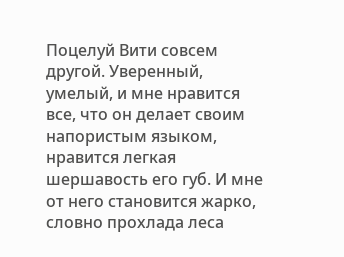Поцелуй Вити совсем другой. Уверенный, умелый, и мне нравится все, что он делает своим напористым языком, нравится легкая шершавость его губ. И мне от него становится жарко, словно прохлада леса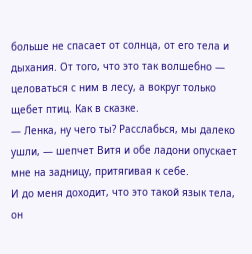больше не спасает от солнца, от его тела и дыхания. От того, что это так волшебно — целоваться с ним в лесу, а вокруг только щебет птиц. Как в сказке.
— Ленка, ну чего ты? Расслабься, мы далеко ушли, — шепчет Витя и обе ладони опускает мне на задницу, притягивая к себе.
И до меня доходит, что это такой язык тела, он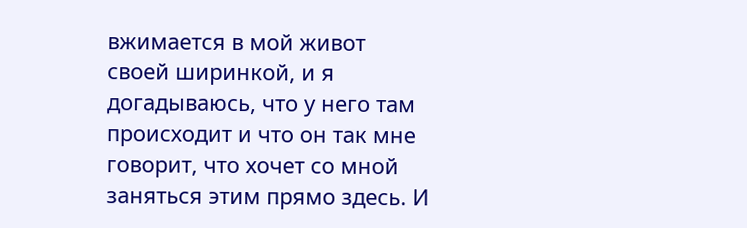вжимается в мой живот своей ширинкой, и я догадываюсь, что у него там происходит и что он так мне говорит, что хочет со мной заняться этим прямо здесь. И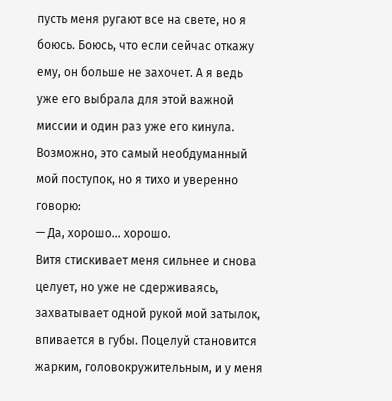пусть меня ругают все на свете, но я боюсь. Боюсь, что если сейчас откажу ему, он больше не захочет. А я ведь уже его выбрала для этой важной миссии и один раз уже его кинула. Возможно, это самый необдуманный мой поступок, но я тихо и уверенно говорю:
— Да, хорошо… хорошо.
Витя стискивает меня сильнее и снова целует, но уже не сдерживаясь, захватывает одной рукой мой затылок, впивается в губы. Поцелуй становится жарким, головокружительным, и у меня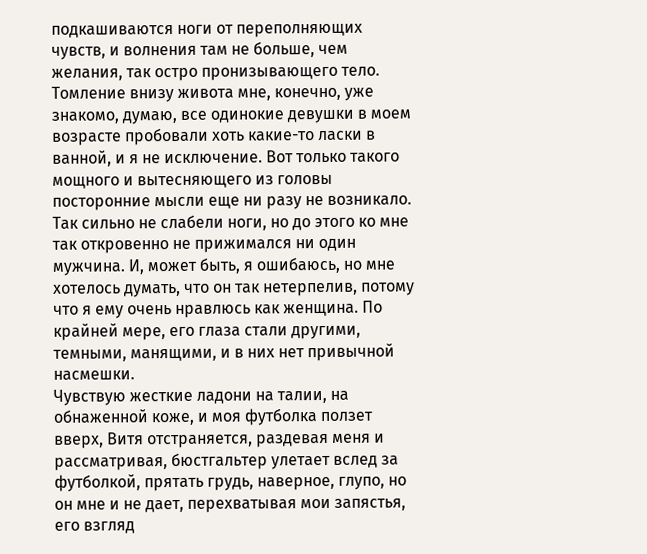подкашиваются ноги от переполняющих чувств, и волнения там не больше, чем желания, так остро пронизывающего тело. Томление внизу живота мне, конечно, уже знакомо, думаю, все одинокие девушки в моем возрасте пробовали хоть какие-то ласки в ванной, и я не исключение. Вот только такого мощного и вытесняющего из головы посторонние мысли еще ни разу не возникало. Так сильно не слабели ноги, но до этого ко мне так откровенно не прижимался ни один мужчина. И, может быть, я ошибаюсь, но мне хотелось думать, что он так нетерпелив, потому что я ему очень нравлюсь как женщина. По крайней мере, его глаза стали другими, темными, манящими, и в них нет привычной насмешки.
Чувствую жесткие ладони на талии, на обнаженной коже, и моя футболка ползет вверх, Витя отстраняется, раздевая меня и рассматривая, бюстгальтер улетает вслед за футболкой, прятать грудь, наверное, глупо, но он мне и не дает, перехватывая мои запястья, его взгляд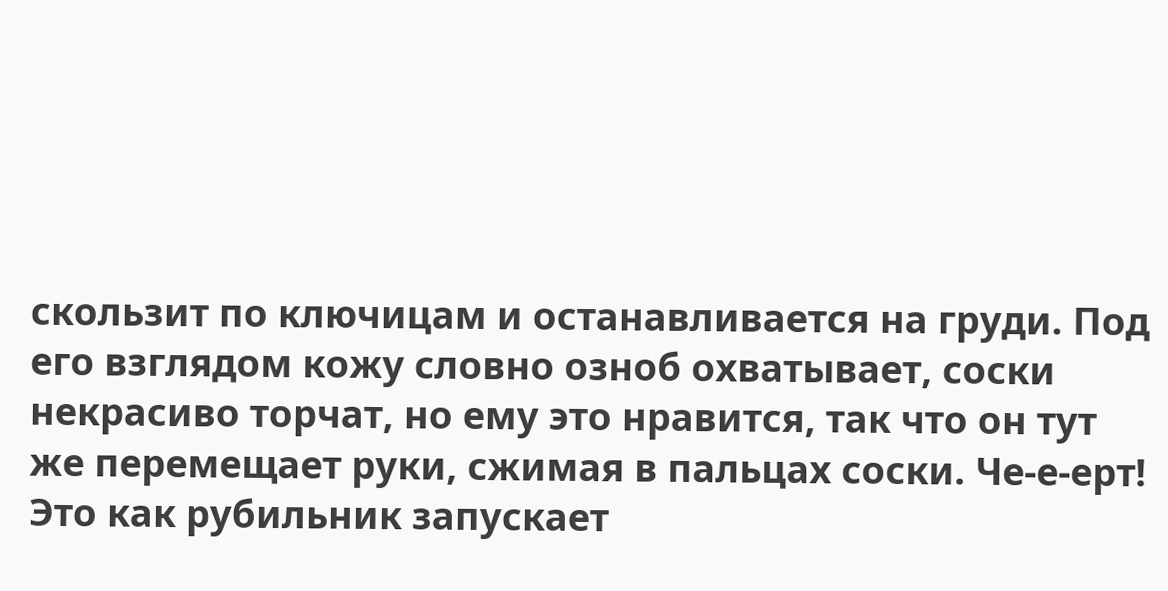скользит по ключицам и останавливается на груди. Под его взглядом кожу словно озноб охватывает, соски некрасиво торчат, но ему это нравится, так что он тут же перемещает руки, сжимая в пальцах соски. Че-е-ерт! Это как рубильник запускает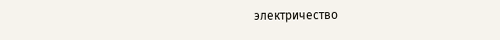электричество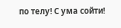по телу! С ума сойти!